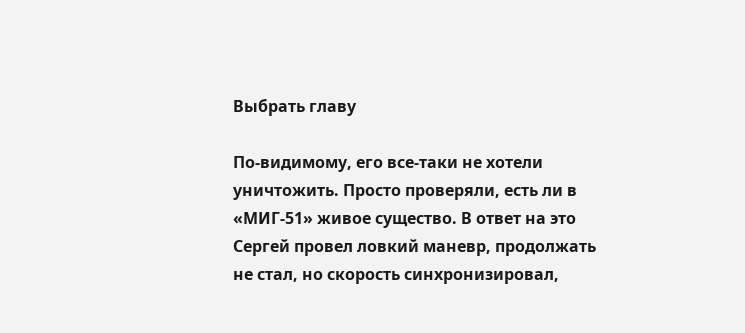Выбрать главу

По-видимому, его все-таки не хотели уничтожить. Просто проверяли, есть ли в «МИГ-51» живое существо. В ответ на это Сергей провел ловкий маневр, продолжать не стал, но скорость синхронизировал,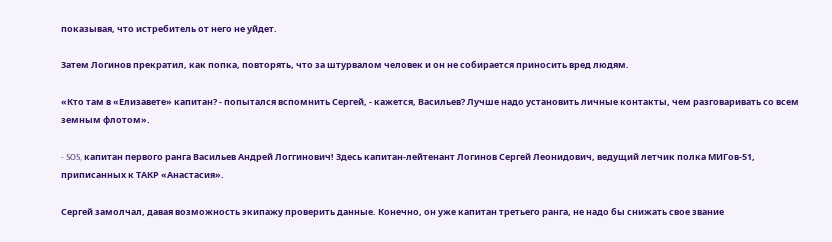показывая, что истребитель от него не уйдет.

Затем Логинов прекратил, как попка, повторять, что за штурвалом человек и он не собирается приносить вред людям.

«Кто там в «Елизавете» капитан? - попытался вспомнить Сергей, - кажется, Васильев? Лучше надо установить личные контакты, чем разговаривать со всем земным флотом».

- SOS, капитан первого ранга Васильев Андрей Логгинович! Здесь капитан-лейтенант Логинов Сергей Леонидович, ведущий летчик полка МИГов-51, приписанных к ТАКР «Анастасия».

Сергей замолчал, давая возможность экипажу проверить данные. Конечно, он уже капитан третьего ранга, не надо бы снижать свое звание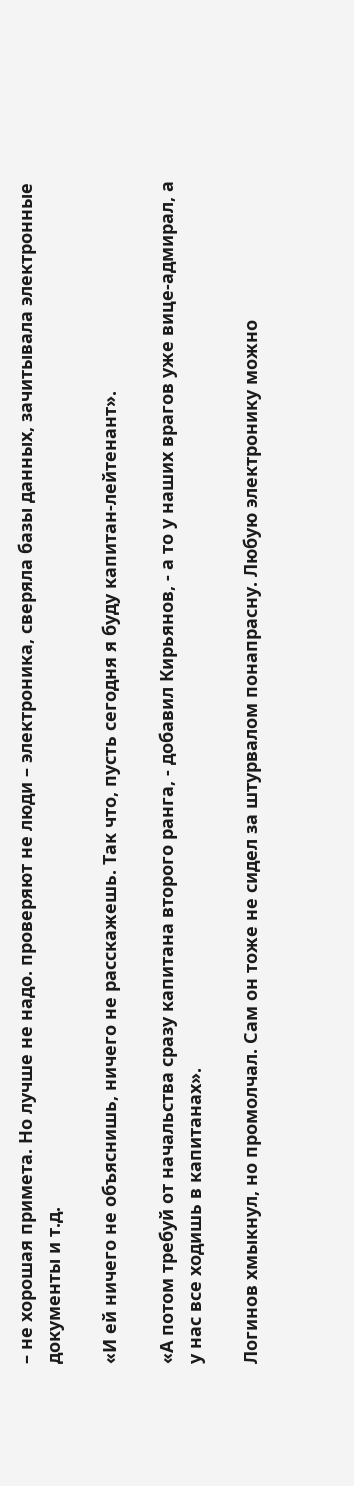– не хорошая примета. Но лучше не надо. проверяют не люди – электроника, сверяла базы данных, зачитывала электронные документы и т.д.

«И ей ничего не объяснишь, ничего не расскажешь. Так что, пусть сегодня я буду капитан-лейтенант».

«А потом требуй от начальства сразу капитана второго ранга, - добавил Кирьянов, - а то у наших врагов уже вице-адмирал, а у нас все ходишь в капитанах».

Логинов хмыкнул, но промолчал. Сам он тоже не сидел за штурвалом понапрасну. Любую электронику можно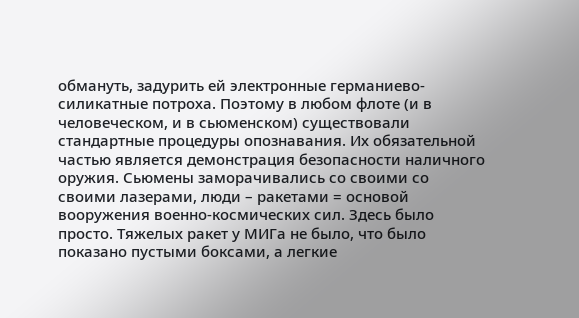обмануть, задурить ей электронные германиево-силикатные потроха. Поэтому в любом флоте (и в человеческом, и в сьюменском) существовали стандартные процедуры опознавания. Их обязательной частью является демонстрация безопасности наличного оружия. Сьюмены заморачивались со своими со своими лазерами, люди – ракетами = основой вооружения военно-космических сил. Здесь было просто. Тяжелых ракет у МИГа не было, что было показано пустыми боксами, а легкие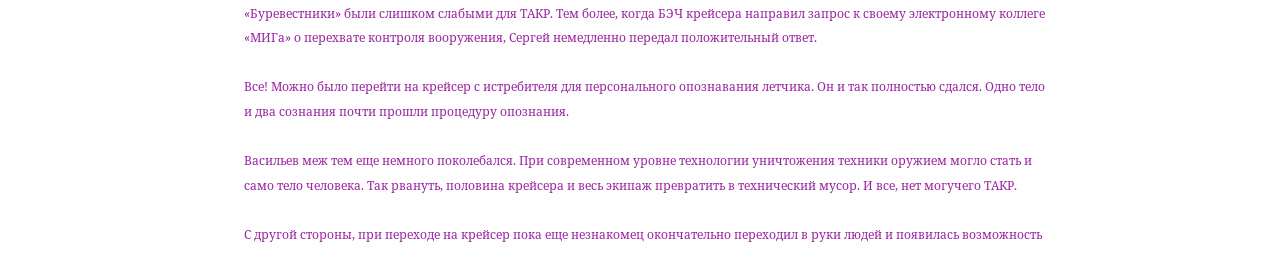«Буревестники» были слишком слабыми для ТАКР. Тем более, когда БЭЧ крейсера направил запрос к своему электронному коллеге «МИГа» о перехвате контроля вооружения, Сергей немедленно передал положительный ответ.

Все! Можно было перейти на крейсер с истребителя для персонального опознавания летчика. Он и так полностью сдался. Одно тело и два сознания почти прошли процедуру опознания.

Васильев меж тем еще немного поколебался. При современном уровне технологии уничтожения техники оружием могло стать и само тело человека. Так рвануть, половина крейсера и весь экипаж превратить в технический мусор. И все, нет могучего ТАКР.

С другой стороны, при переходе на крейсер пока еще незнакомец окончательно переходил в руки людей и появилась возможность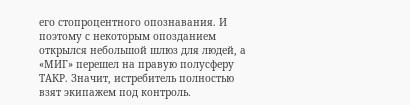его стопроцентного опознавания. И поэтому с некоторым опозданием открылся небольшой шлюз для людей, а «МИГ» перешел на правую полусферу ТАКР. Значит, истребитель полностью взят экипажем под контроль.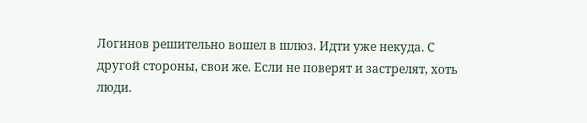Логинов решительно вошел в шлюз. Идти уже некуда. С другой стороны, свои же. Если не поверят и застрелят, хоть люди.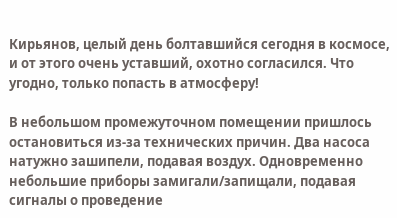Кирьянов, целый день болтавшийся сегодня в космосе, и от этого очень уставший, охотно согласился. Что угодно, только попасть в атмосферу!

В небольшом промежуточном помещении пришлось остановиться из-за технических причин. Два насоса натужно зашипели, подавая воздух. Одновременно небольшие приборы замигали/запищали, подавая сигналы о проведение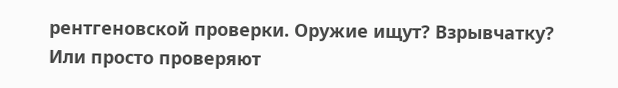рентгеновской проверки. Оружие ищут? Взрывчатку? Или просто проверяют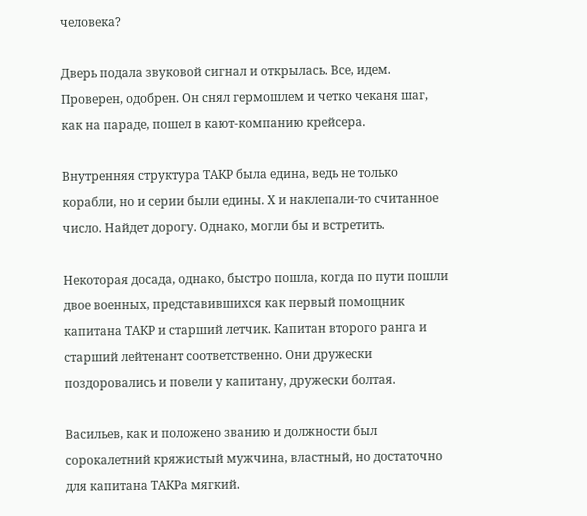человека?

Дверь подала звуковой сигнал и открылась. Все, идем. Проверен, одобрен. Он снял гермошлем и четко чеканя шаг, как на параде, пошел в кают-компанию крейсера.

Внутренняя структура ТАКР была едина, ведь не только корабли, но и серии были едины. Х и наклепали-то считанное число. Найдет дорогу. Однако, могли бы и встретить.

Некоторая досада, однако, быстро пошла, когда по пути пошли двое военных, представившихся как первый помощник капитана ТАКР и старший летчик. Капитан второго ранга и старший лейтенант соответственно. Они дружески поздоровались и повели у капитану, дружески болтая.

Васильев, как и положено званию и должности был сорокалетний кряжистый мужчина, властный, но достаточно для капитана ТАКРа мягкий.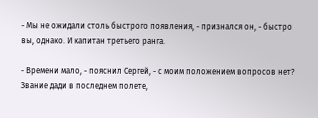- Мы не ожидали столь быстрого появления, - признался он, - быстро вы, однако. И капитан третьего ранга.

- Времени мало, - пояснил Сергей, - с моим положением вопросов нет? Звание дади в последнем полете,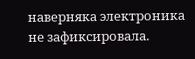наверняка электроника не зафиксировала.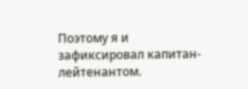Поэтому я и зафиксировал капитан-лейтенантом.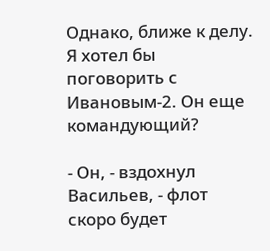Однако, ближе к делу. Я хотел бы поговорить с Ивановым-2. Он еще командующий?

- Он, - вздохнул Васильев, - флот скоро будет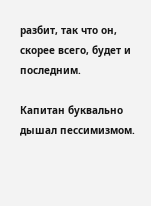разбит, так что он, скорее всего, будет и последним.

Капитан буквально дышал пессимизмом.